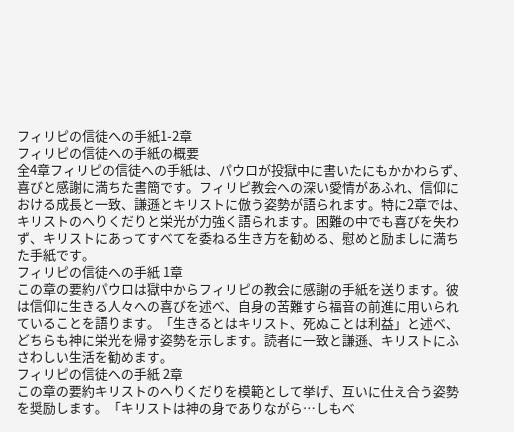フィリピの信徒への手紙1-2章
フィリピの信徒への手紙の概要
全4章フィリピの信徒への手紙は、パウロが投獄中に書いたにもかかわらず、喜びと感謝に満ちた書簡です。フィリピ教会への深い愛情があふれ、信仰における成長と一致、謙遜とキリストに倣う姿勢が語られます。特に2章では、キリストのへりくだりと栄光が力強く語られます。困難の中でも喜びを失わず、キリストにあってすべてを委ねる生き方を勧める、慰めと励ましに満ちた手紙です。
フィリピの信徒への手紙 1章
この章の要約パウロは獄中からフィリピの教会に感謝の手紙を送ります。彼は信仰に生きる人々への喜びを述べ、自身の苦難すら福音の前進に用いられていることを語ります。「生きるとはキリスト、死ぬことは利益」と述べ、どちらも神に栄光を帰す姿勢を示します。読者に一致と謙遜、キリストにふさわしい生活を勧めます。
フィリピの信徒への手紙 2章
この章の要約キリストのへりくだりを模範として挙げ、互いに仕え合う姿勢を奨励します。「キリストは神の身でありながら…しもべ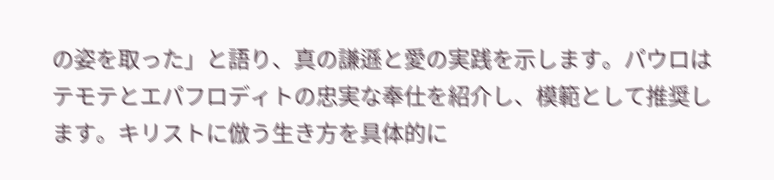の姿を取った」と語り、真の謙遜と愛の実践を示します。パウロはテモテとエパフロディトの忠実な奉仕を紹介し、模範として推奨します。キリストに倣う生き方を具体的に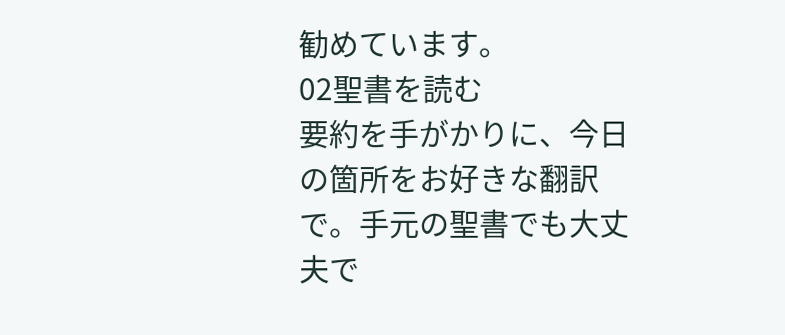勧めています。
02聖書を読む
要約を手がかりに、今日の箇所をお好きな翻訳で。手元の聖書でも大丈夫で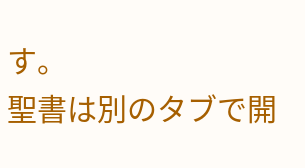す。
聖書は別のタブで開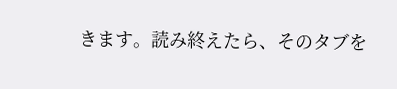きます。読み終えたら、そのタブを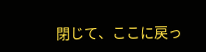閉じて、ここに戻っ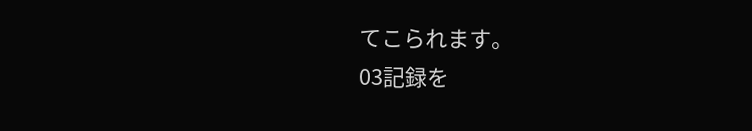てこられます。
03記録を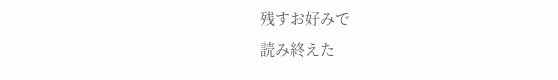残すお好みで
読み終えた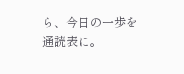ら、今日の一歩を通読表に。